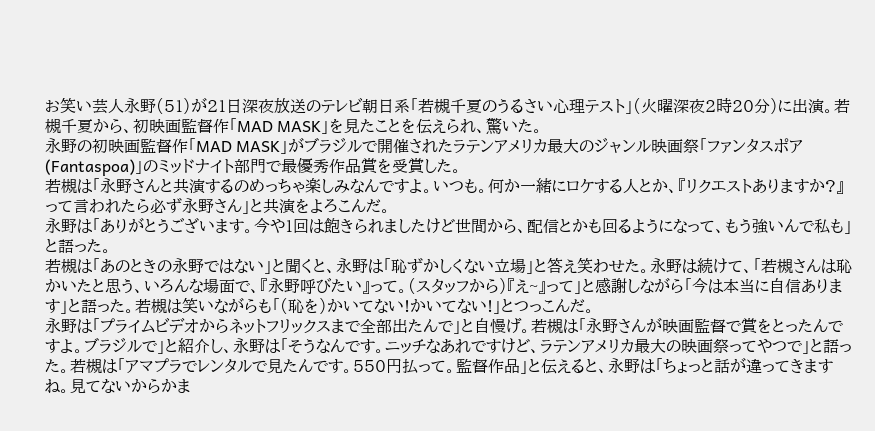お笑い芸人永野(51)が21日深夜放送のテレビ朝日系「若槻千夏のうるさい心理テスト」(火曜深夜2時20分)に出演。若槻千夏から、初映画監督作「MAD MASK」を見たことを伝えられ、驚いた。
永野の初映画監督作「MAD MASK」がブラジルで開催されたラテンアメリカ最大のジャンル映画祭「ファンタスポア(Fantaspoa)」のミッドナイト部門で最優秀作品賞を受賞した。
若槻は「永野さんと共演するのめっちゃ楽しみなんですよ。いつも。何か一緒にロケする人とか、『リクエストありますか?』って言われたら必ず永野さん」と共演をよろこんだ。
永野は「ありがとうございます。今や1回は飽きられましたけど世間から、配信とかも回るようになって、もう強いんで私も」と語った。
若槻は「あのときの永野ではない」と聞くと、永野は「恥ずかしくない立場」と答え笑わせた。永野は続けて、「若槻さんは恥かいたと思う、いろんな場面で、『永野呼びたい』って。(スタッフから)『え~』って」と感謝しながら「今は本当に自信あります」と語った。若槻は笑いながらも「(恥を)かいてない!かいてない!」とつっこんだ。
永野は「プライムビデオからネットフリックスまで全部出たんで」と自慢げ。若槻は「永野さんが映画監督で賞をとったんですよ。ブラジルで」と紹介し、永野は「そうなんです。ニッチなあれですけど、ラテンアメリカ最大の映画祭ってやつで」と語った。若槻は「アマプラでレンタルで見たんです。550円払って。監督作品」と伝えると、永野は「ちょっと話が違ってきますね。見てないからかま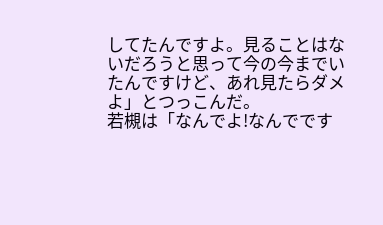してたんですよ。見ることはないだろうと思って今の今までいたんですけど、あれ見たらダメよ」とつっこんだ。
若槻は「なんでよ!なんでです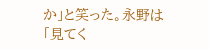か」と笑った。永野は「見てく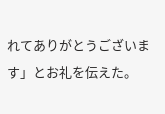れてありがとうございます」とお礼を伝えた。